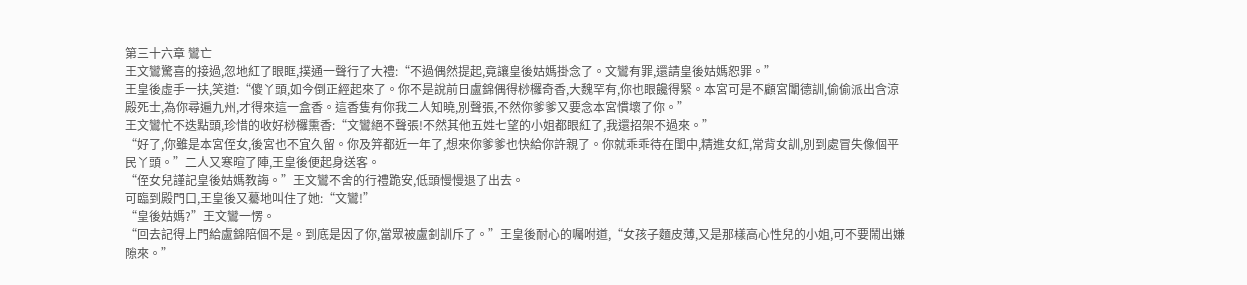第三十六章 鸞亡
王文鸞驚喜的接過,忽地紅了眼眶,撲通一聲行了大禮:“不過偶然提起,竟讓皇後姑媽掛念了。文鸞有罪,還請皇後姑媽恕罪。”
王皇後虛手一扶,笑道:“傻丫頭,如今倒正經起來了。你不是說前日盧錦偶得桫欏奇香,大魏罕有,你也眼饞得緊。本宮可是不顧宮闈德訓,偷偷派出含涼殿死士,為你尋遍九州,才得來這一盒香。這香隻有你我二人知曉,別聲張,不然你爹爹又要念本宮慣壞了你。”
王文鸞忙不迭點頭,珍惜的收好桫欏熏香:“文鸞絕不聲張!不然其他五姓七望的小姐都眼紅了,我還招架不過來。”
“好了,你雖是本宮侄女,後宮也不宜久留。你及笄都近一年了,想來你爹爹也快給你許親了。你就乖乖待在閨中,精進女紅,常背女訓,別到處冒失像個平民丫頭。”二人又寒暄了陣,王皇後便起身送客。
“侄女兒謹記皇後姑媽教誨。”王文鸞不舍的行禮跪安,低頭慢慢退了出去。
可臨到殿門口,王皇後又驀地叫住了她:“文鸞!”
“皇後姑媽?”王文鸞一愣。
“回去記得上門給盧錦陪個不是。到底是因了你,當眾被盧釗訓斥了。”王皇後耐心的囑咐道,“女孩子麵皮薄,又是那樣高心性兒的小姐,可不要鬧出嫌隙來。”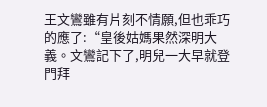王文鸞雖有片刻不情願,但也乖巧的應了:“皇後姑媽果然深明大義。文鸞記下了,明兒一大早就登門拜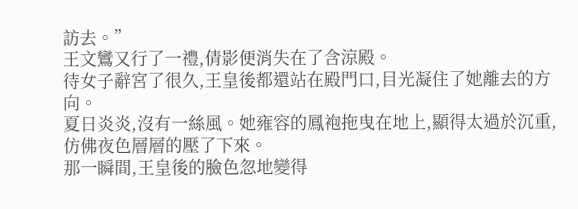訪去。”
王文鸞又行了一禮,倩影便消失在了含涼殿。
待女子辭宮了很久,王皇後都還站在殿門口,目光凝住了她離去的方向。
夏日炎炎,沒有一絲風。她雍容的鳳袍拖曳在地上,顯得太過於沉重,仿佛夜色層層的壓了下來。
那一瞬間,王皇後的臉色忽地變得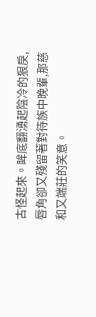古怪起來。眸底翻湧起陰冷的狠戾,唇角卻又殘留著對待族中晚輩,那慈和又端莊的笑意。